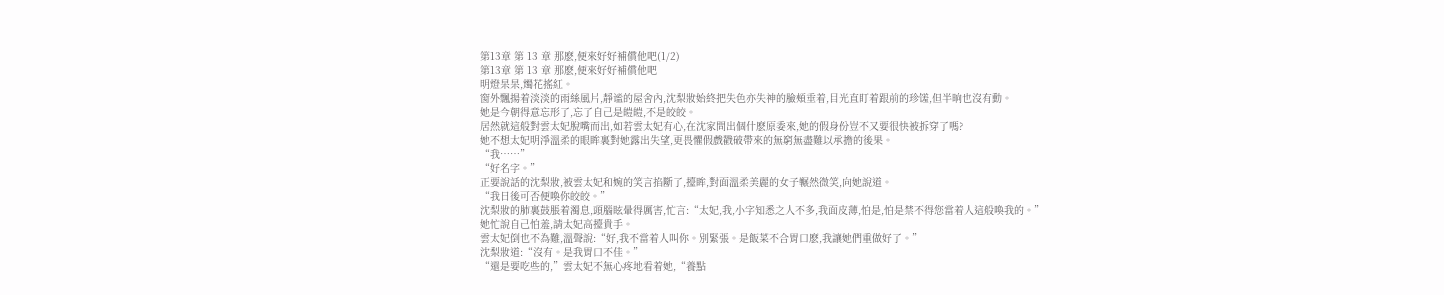第13章 第 13 章 那麽,便來好好補償他吧(1/2)
第13章 第 13 章 那麽,便來好好補償他吧
明燈杲杲,燭花搖紅。
窗外飄揚着淡淡的雨絲風片,靜谧的屋舍內,沈梨妝始終把失色亦失神的臉頰垂着,目光直盯着跟前的珍馐,但半晌也沒有動。
她是今朝得意忘形了,忘了自己是皚皚,不是皎皎。
居然就這般對雲太妃脫嘴而出,如若雲太妃有心,在沈家問出個什麽原委來,她的假身份豈不又要很快被拆穿了嗎?
她不想太妃明淨溫柔的眼眸裏對她露出失望,更畏懼假戲戳破帶來的無窮無盡難以承擔的後果。
“我……”
“好名字。”
正要說話的沈梨妝,被雲太妃和婉的笑言掐斷了,擡眸,對面溫柔美麗的女子冁然微笑,向她說道。
“我日後可否便喚你皎皎。”
沈梨妝的肺裏鼓脹着濁息,頭腦眩暈得厲害,忙言:“太妃,我,小字知悉之人不多,我面皮薄,怕是,怕是禁不得您當着人這般喚我的。”
她忙說自己怕羞,請太妃高擡貴手。
雲太妃倒也不為難,溫聲說:“好,我不當着人叫你。別緊張。是飯菜不合胃口麽,我讓她們重做好了。”
沈梨妝道:“沒有。是我胃口不佳。”
“還是要吃些的,”雲太妃不無心疼地看着她,“養點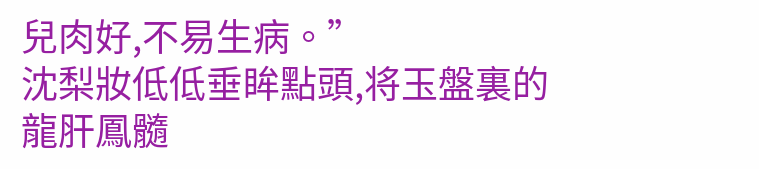兒肉好,不易生病。”
沈梨妝低低垂眸點頭,将玉盤裏的龍肝鳳髓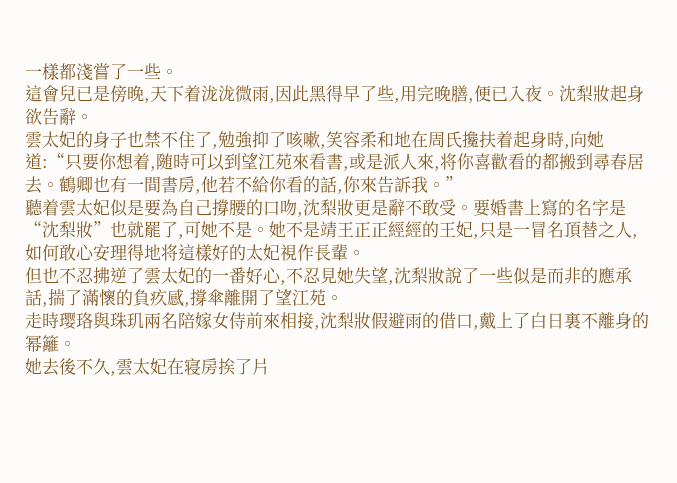一樣都淺嘗了一些。
這會兒已是傍晚,天下着泷泷微雨,因此黑得早了些,用完晚膳,便已入夜。沈梨妝起身欲告辭。
雲太妃的身子也禁不住了,勉強抑了咳嗽,笑容柔和地在周氏攙扶着起身時,向她道:“只要你想着,随時可以到望江苑來看書,或是派人來,将你喜歡看的都搬到尋春居去。鶴卿也有一間書房,他若不給你看的話,你來告訴我。”
聽着雲太妃似是要為自己撐腰的口吻,沈梨妝更是辭不敢受。要婚書上寫的名字是“沈梨妝”也就罷了,可她不是。她不是靖王正正經經的王妃,只是一冒名頂替之人,如何敢心安理得地将這樣好的太妃視作長輩。
但也不忍拂逆了雲太妃的一番好心,不忍見她失望,沈梨妝說了一些似是而非的應承話,揣了滿懷的負疚感,撐傘離開了望江苑。
走時璎珞與珠玑兩名陪嫁女侍前來相接,沈梨妝假避雨的借口,戴上了白日裏不離身的幂籬。
她去後不久,雲太妃在寝房挨了片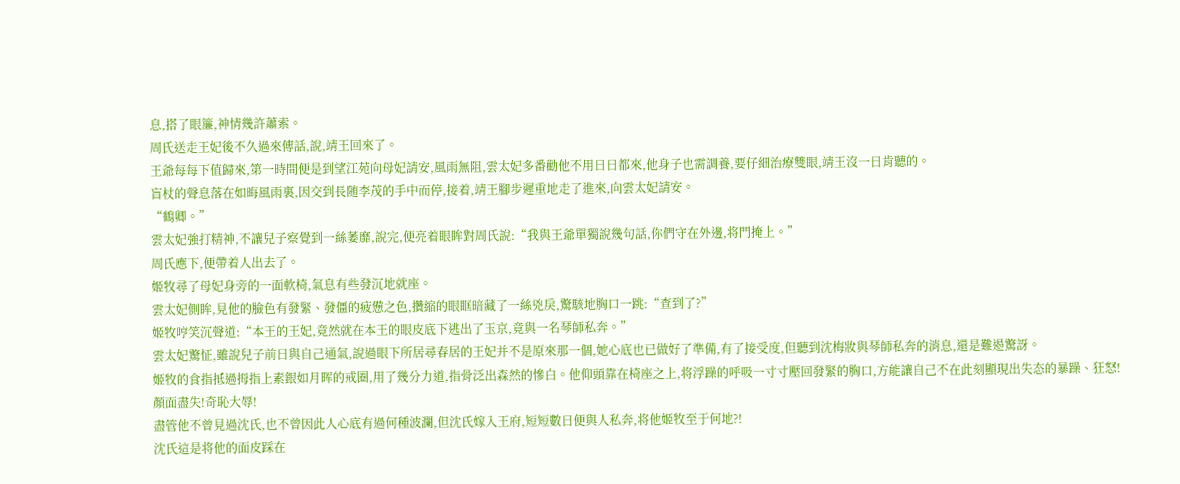息,搭了眼簾,神情幾許蕭索。
周氏送走王妃後不久過來傳話,說,靖王回來了。
王爺每每下值歸來,第一時間便是到望江苑向母妃請安,風雨無阻,雲太妃多番勸他不用日日都來,他身子也需調養,要仔細治療雙眼,靖王沒一日肯聽的。
盲杖的聲息落在如晦風雨裏,因交到長随李茂的手中而停,接着,靖王腳步遲重地走了進來,向雲太妃請安。
“鶴卿。”
雲太妃強打精神,不讓兒子察覺到一絲萎靡,說完,便亮着眼眸對周氏說:“我與王爺單獨說幾句話,你們守在外邊,将門掩上。”
周氏應下,便帶着人出去了。
姬牧尋了母妃身旁的一面軟椅,氣息有些發沉地就座。
雲太妃側眸,見他的臉色有發緊、發僵的疲憊之色,攢縮的眼眶暗藏了一絲兇戾,驚駭地胸口一跳:“查到了?”
姬牧哼笑沉聲道:“本王的王妃,竟然就在本王的眼皮底下逃出了玉京,竟與一名琴師私奔。”
雲太妃驚怔,雖說兒子前日與自己通氣,說過眼下所居尋春居的王妃并不是原來那一個,她心底也已做好了準備,有了接受度,但聽到沈梅妝與琴師私奔的消息,還是難遏驚訝。
姬牧的食指抵過拇指上素銀如月晖的戒圈,用了幾分力道,指骨泛出森然的慘白。他仰頭靠在椅座之上,将浮躁的呼吸一寸寸壓回發緊的胸口,方能讓自己不在此刻顯現出失态的暴躁、狂怒!
顏面盡失!奇恥大辱!
盡管他不曾見過沈氏,也不曾因此人心底有過何種波瀾,但沈氏嫁入王府,短短數日便與人私奔,将他姬牧至于何地?!
沈氏這是将他的面皮踩在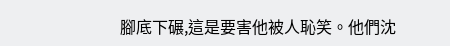腳底下碾,這是要害他被人恥笑。他們沈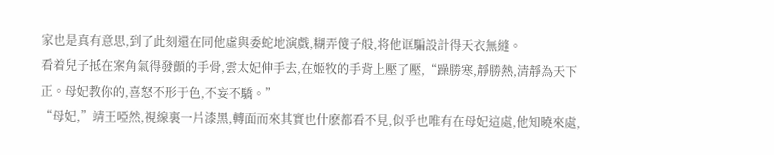家也是真有意思,到了此刻還在同他虛與委蛇地演戲,糊弄傻子般,将他诓騙設計得天衣無縫。
看着兒子抵在案角氣得發顫的手骨,雲太妃伸手去,在姬牧的手背上壓了壓,“躁勝寒,靜勝熱,清靜為天下正。母妃教你的,喜怒不形于色,不妄不驕。”
“母妃,”靖王啞然,視線裏一片漆黑,轉面而來其實也什麽都看不見,似乎也唯有在母妃這處,他知曉來處,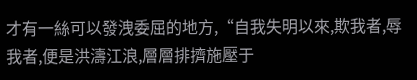才有一絲可以發洩委屈的地方,“自我失明以來,欺我者,辱我者,便是洪濤江浪,層層排擠施壓于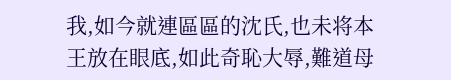我,如今就連區區的沈氏,也未将本王放在眼底,如此奇恥大辱,難道母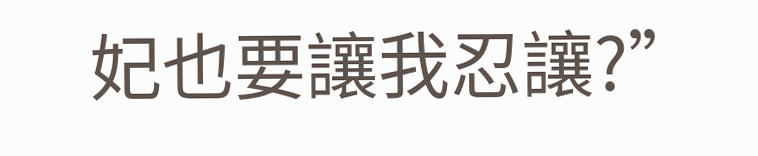妃也要讓我忍讓?”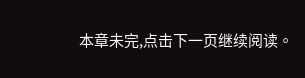本章未完,点击下一页继续阅读。